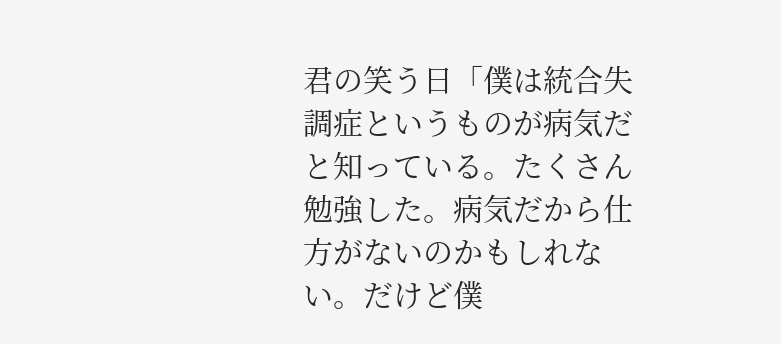君の笑う日「僕は統合失調症というものが病気だと知っている。たくさん勉強した。病気だから仕方がないのかもしれない。だけど僕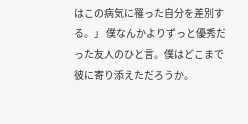はこの病気に罹った自分を差別する。」 僕なんかよりずっと優秀だった友人のひと言。僕はどこまで彼に寄り添えただろうか。